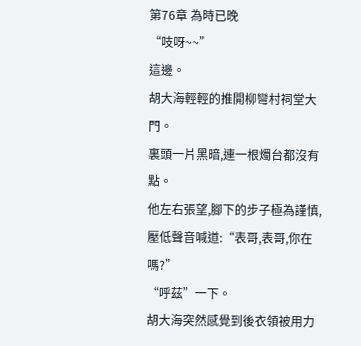第76章 為時已晚
“吱呀~~”
這邊。
胡大海輕輕的推開柳彎村祠堂大門。
裏頭一片黑暗,連一根燭台都沒有點。
他左右張望,腳下的步子極為謹慎,壓低聲音喊道:“表哥,表哥,你在嗎?”
“呼茲”一下。
胡大海突然感覺到後衣領被用力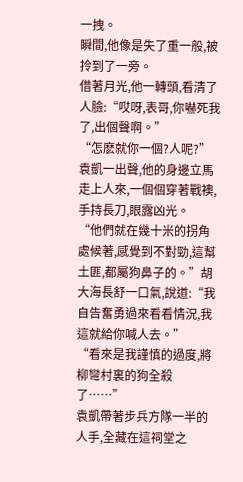一拽。
瞬間,他像是失了重一般,被拎到了一旁。
借著月光,他一轉頭,看清了人臉:“哎呀,表哥,你嚇死我了,出個聲啊。”
“怎麽就你一個?人呢?”
袁凱一出聲,他的身邊立馬走上人來,一個個穿著戰襖,手持長刀,眼露凶光。
“他們就在幾十米的拐角處候著,感覺到不對勁,這幫土匪,都屬狗鼻子的。”胡大海長舒一口氣,說道:“我自告奮勇過來看看情況,我這就給你喊人去。”
“看來是我謹慎的過度,將柳彎村裏的狗全殺了……”
袁凱帶著步兵方隊一半的人手,全藏在這祠堂之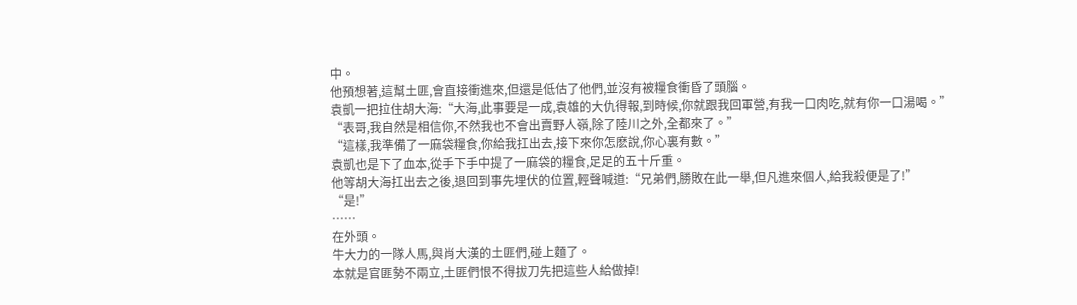中。
他預想著,這幫土匪,會直接衝進來,但還是低估了他們,並沒有被糧食衝昏了頭腦。
袁凱一把拉住胡大海:“大海,此事要是一成,袁雄的大仇得報,到時候,你就跟我回軍營,有我一口肉吃,就有你一口湯喝。”
“表哥,我自然是相信你,不然我也不會出賣野人嶺,除了陸川之外,全都來了。”
“這樣,我準備了一麻袋糧食,你給我扛出去,接下來你怎麽說,你心裏有數。”
袁凱也是下了血本,從手下手中提了一麻袋的糧食,足足的五十斤重。
他等胡大海扛出去之後,退回到事先埋伏的位置,輕聲喊道:“兄弟們,勝敗在此一舉,但凡進來個人,給我殺便是了!”
“是!”
……
在外頭。
牛大力的一隊人馬,與肖大漢的土匪們,碰上麵了。
本就是官匪勢不兩立,土匪們恨不得拔刀先把這些人給做掉!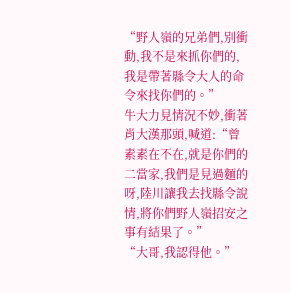“野人嶺的兄弟們,別衝動,我不是來抓你們的,我是帶著縣令大人的命令來找你們的。”
牛大力見情況不妙,衝著肖大漢那頭,喊道:“曾素素在不在,就是你們的二當家,我們是見過麵的呀,陸川讓我去找縣令說情,將你們野人嶺招安之事有結果了。”
“大哥,我認得他。”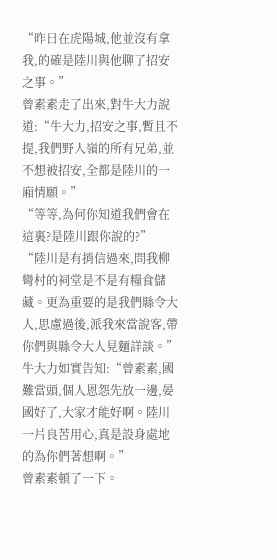“昨日在虎陽城,他並沒有拿我,的確是陸川與他聊了招安之事。”
曾素素走了出來,對牛大力說道:“牛大力,招安之事,暫且不提,我們野人嶺的所有兄弟,並不想被招安,全都是陸川的一廂情願。”
“等等,為何你知道我們會在這裏?是陸川跟你說的?”
“陸川是有捎信過來,問我柳彎村的祠堂是不是有糧食儲藏。更為重要的是我們縣令大人,思慮過後,派我來當說客,帶你們與縣令大人見麵詳談。”
牛大力如實告知:“曾素素,國難當頭,個人恩怨先放一邊,晏國好了,大家才能好啊。陸川一片良苦用心,真是設身處地的為你們著想啊。”
曾素素頓了一下。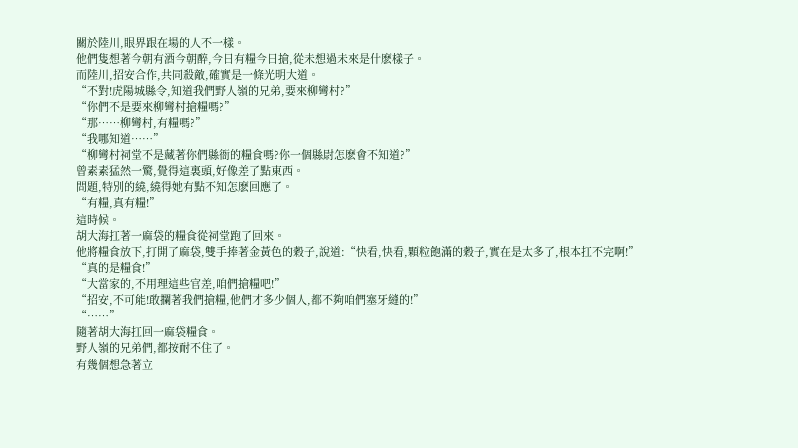關於陸川,眼界跟在場的人不一樣。
他們隻想著今朝有酒今朝醉,今日有糧今日搶,從未想過未來是什麽樣子。
而陸川,招安合作,共同殺敵,確實是一條光明大道。
“不對!虎陽城縣令,知道我們野人嶺的兄弟,要來柳彎村?”
“你們不是要來柳彎村搶糧嗎?”
“那……柳彎村,有糧嗎?”
“我哪知道……”
“柳彎村祠堂不是藏著你們縣衙的糧食嗎?你一個縣尉怎麽會不知道?”
曾素素猛然一驚,覺得這裏頭,好像差了點東西。
問題,特別的繞,繞得她有點不知怎麽回應了。
“有糧,真有糧!”
這時候。
胡大海扛著一麻袋的糧食從祠堂跑了回來。
他將糧食放下,打開了麻袋,雙手捧著金黃色的穀子,說道:“快看,快看,顆粒飽滿的穀子,實在是太多了,根本扛不完啊!”
“真的是糧食!”
“大當家的,不用理這些官差,咱們搶糧吧!”
“招安,不可能!敢攔著我們搶糧,他們才多少個人,都不夠咱們塞牙縫的!”
“……”
隨著胡大海扛回一麻袋糧食。
野人嶺的兄弟們,都按耐不住了。
有幾個想急著立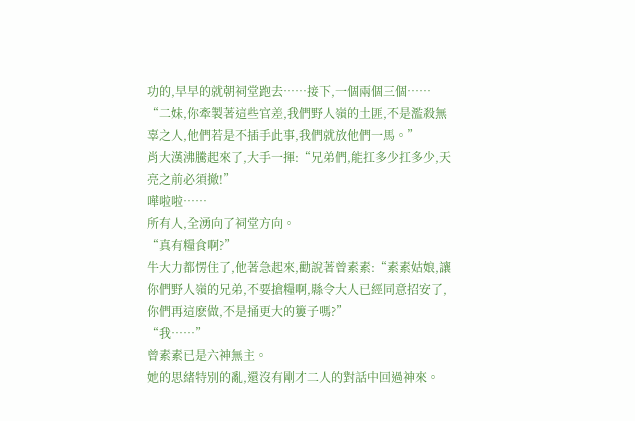功的,早早的就朝祠堂跑去……接下,一個兩個三個……
“二妹,你牽製著這些官差,我們野人嶺的土匪,不是濫殺無辜之人,他們若是不插手此事,我們就放他們一馬。”
肖大漢沸騰起來了,大手一揮:“兄弟們,能扛多少扛多少,天亮之前必須撤!”
嘩啦啦……
所有人,全湧向了祠堂方向。
“真有糧食啊?”
牛大力都愣住了,他著急起來,勸說著曾素素:“素素姑娘,讓你們野人嶺的兄弟,不要搶糧啊,縣令大人已經同意招安了,你們再這麽做,不是捅更大的簍子嗎?”
“我……”
曾素素已是六神無主。
她的思緒特別的亂,還沒有剛才二人的對話中回過神來。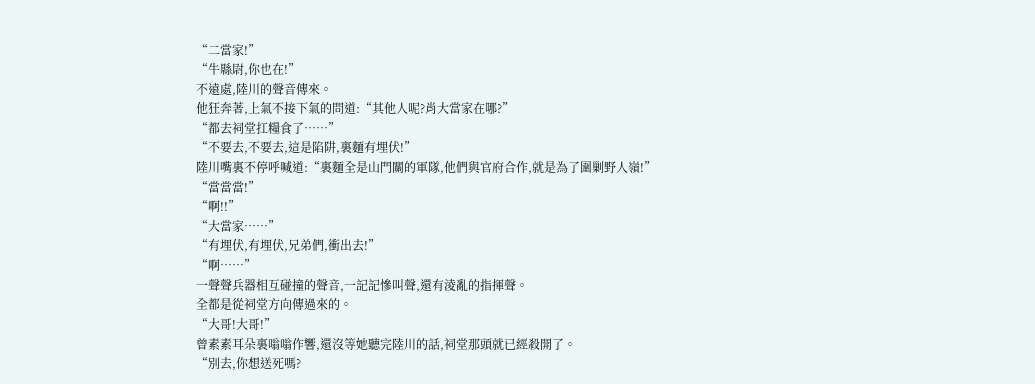“二當家!”
“牛縣尉,你也在!”
不遠處,陸川的聲音傳來。
他狂奔著,上氣不接下氣的問道:“其他人呢?肖大當家在哪?”
“都去祠堂扛糧食了……”
“不要去,不要去,這是陷阱,裏麵有埋伏!”
陸川嘴裏不停呼喊道:“裏麵全是山門關的軍隊,他們與官府合作,就是為了圍剿野人嶺!”
“當當當!”
“啊!!”
“大當家……”
“有埋伏,有埋伏,兄弟們,衝出去!”
“啊……”
一聲聲兵器相互碰撞的聲音,一記記慘叫聲,還有淩亂的指揮聲。
全都是從祠堂方向傳過來的。
“大哥!大哥!”
曾素素耳朵裏嗡嗡作響,還沒等她聽完陸川的話,祠堂那頭就已經殺開了。
“別去,你想送死嗎?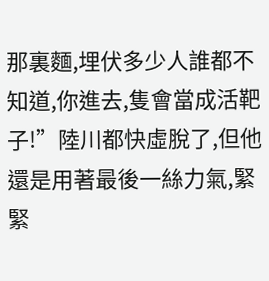那裏麵,埋伏多少人誰都不知道,你進去,隻會當成活靶子!”陸川都快虛脫了,但他還是用著最後一絲力氣,緊緊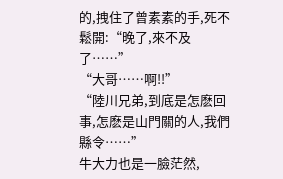的,拽住了曾素素的手,死不鬆開:“晚了,來不及了……”
“大哥……啊!!”
“陸川兄弟,到底是怎麽回事,怎麽是山門關的人,我們縣令……”
牛大力也是一臉茫然,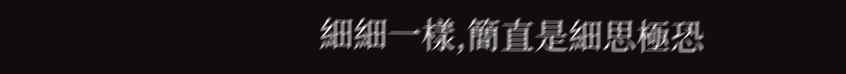細細一樣,簡直是細思極恐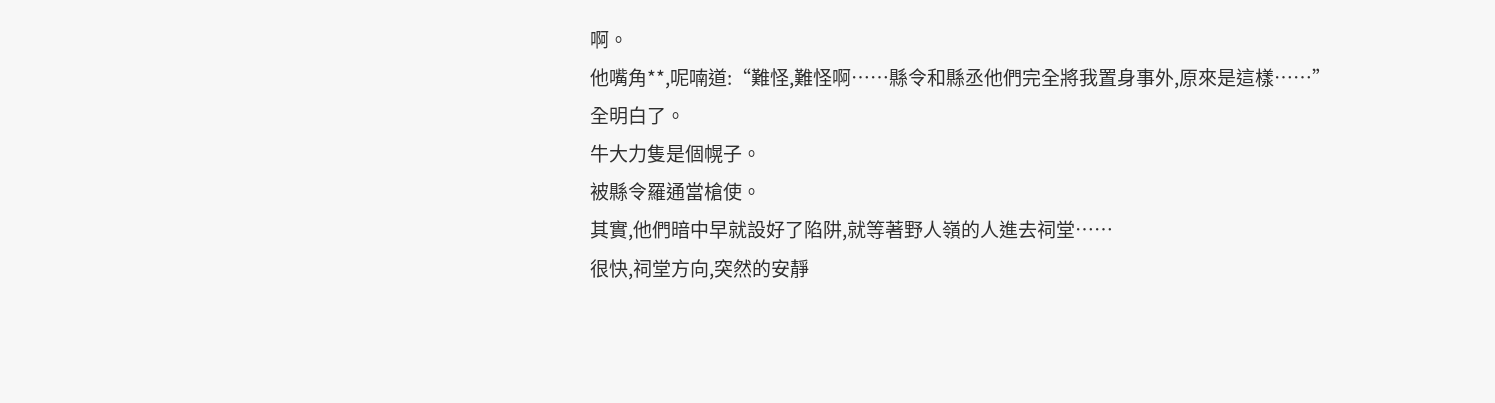啊。
他嘴角**,呢喃道:“難怪,難怪啊……縣令和縣丞他們完全將我置身事外,原來是這樣……”
全明白了。
牛大力隻是個幌子。
被縣令羅通當槍使。
其實,他們暗中早就設好了陷阱,就等著野人嶺的人進去祠堂……
很快,祠堂方向,突然的安靜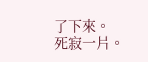了下來。
死寂一片。